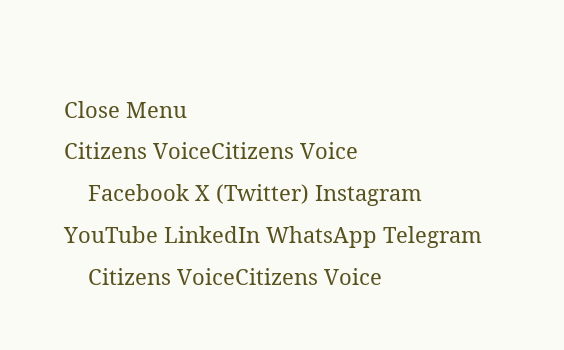Close Menu
Citizens VoiceCitizens Voice
    Facebook X (Twitter) Instagram YouTube LinkedIn WhatsApp Telegram
    Citizens VoiceCitizens Voice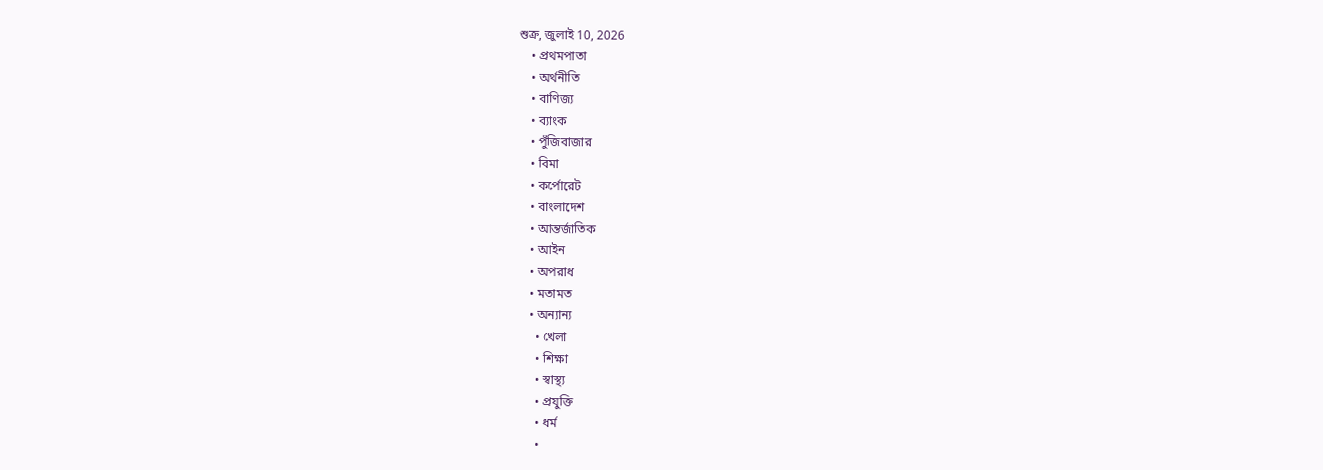শুক্র, জুলাই 10, 2026
    • প্রথমপাতা
    • অর্থনীতি
    • বাণিজ্য
    • ব্যাংক
    • পুঁজিবাজার
    • বিমা
    • কর্পোরেট
    • বাংলাদেশ
    • আন্তর্জাতিক
    • আইন
    • অপরাধ
    • মতামত
    • অন্যান্য
      • খেলা
      • শিক্ষা
      • স্বাস্থ্য
      • প্রযুক্তি
      • ধর্ম
      •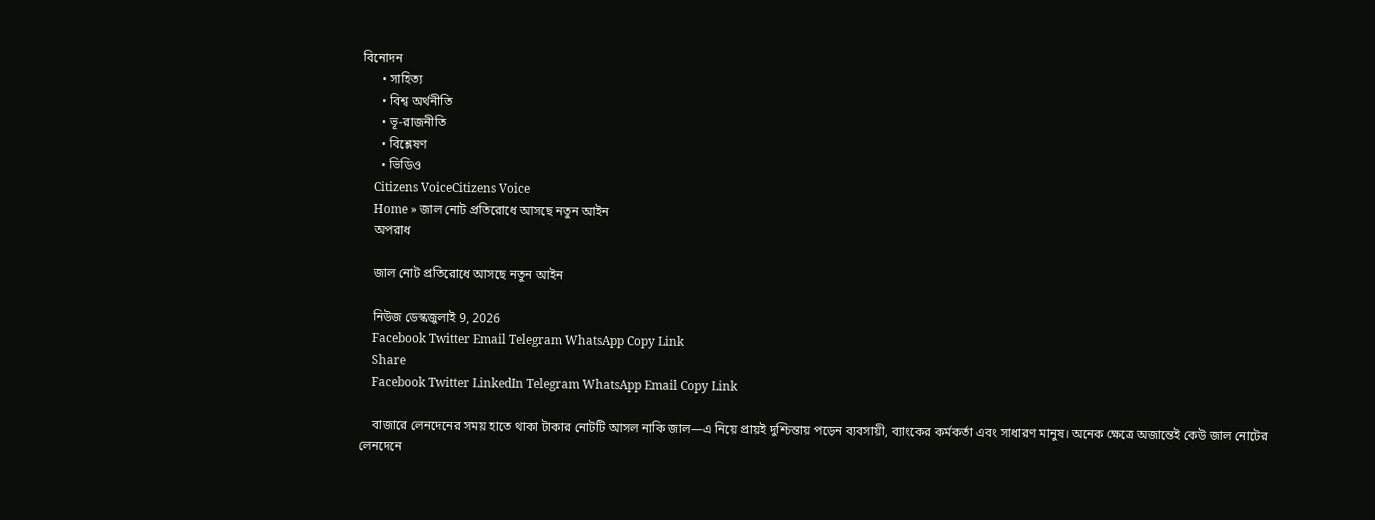বিনোদন
      • সাহিত্য
      • বিশ্ব অর্থনীতি
      • ভূ-রাজনীতি
      • বিশ্লেষণ
      • ভিডিও
    Citizens VoiceCitizens Voice
    Home » জাল নোট প্রতিরোধে আসছে নতুন আইন
    অপরাধ

    জাল নোট প্রতিরোধে আসছে নতুন আইন

    নিউজ ডেস্কজুলাই 9, 2026
    Facebook Twitter Email Telegram WhatsApp Copy Link
    Share
    Facebook Twitter LinkedIn Telegram WhatsApp Email Copy Link

    বাজারে লেনদেনের সময় হাতে থাকা টাকার নোটটি আসল নাকি জাল—এ নিয়ে প্রায়ই দুশ্চিন্তায় পড়েন ব্যবসায়ী, ব্যাংকের কর্মকর্তা এবং সাধারণ মানুষ। অনেক ক্ষেত্রে অজান্তেই কেউ জাল নোটের লেনদেনে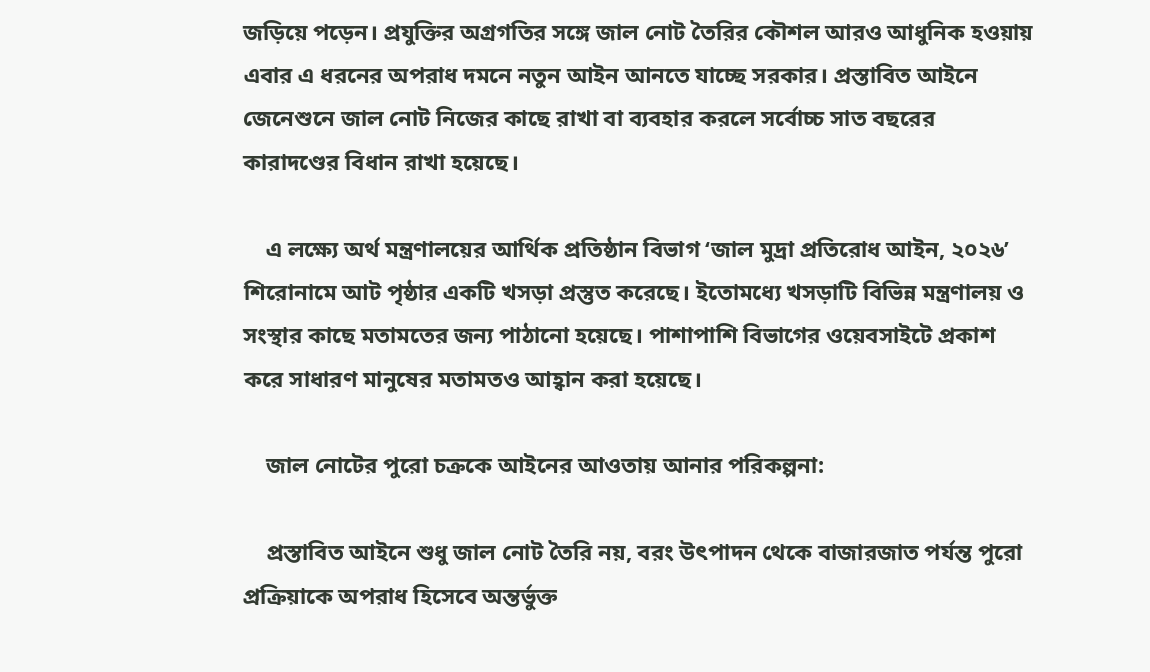জড়িয়ে পড়েন। প্রযুক্তির অগ্রগতির সঙ্গে জাল নোট তৈরির কৌশল আরও আধুনিক হওয়ায় এবার এ ধরনের অপরাধ দমনে নতুন আইন আনতে যাচ্ছে সরকার। প্রস্তাবিত আইনে জেনেশুনে জাল নোট নিজের কাছে রাখা বা ব্যবহার করলে সর্বোচ্চ সাত বছরের কারাদণ্ডের বিধান রাখা হয়েছে।

    এ লক্ষ্যে অর্থ মন্ত্রণালয়ের আর্থিক প্রতিষ্ঠান বিভাগ ‘জাল মুদ্রা প্রতিরোধ আইন, ২০২৬’ শিরোনামে আট পৃষ্ঠার একটি খসড়া প্রস্তুত করেছে। ইতোমধ্যে খসড়াটি বিভিন্ন মন্ত্রণালয় ও সংস্থার কাছে মতামতের জন্য পাঠানো হয়েছে। পাশাপাশি বিভাগের ওয়েবসাইটে প্রকাশ করে সাধারণ মানুষের মতামতও আহ্বান করা হয়েছে।

    জাল নোটের পুরো চক্রকে আইনের আওতায় আনার পরিকল্পনা:

    প্রস্তাবিত আইনে শুধু জাল নোট তৈরি নয়, বরং উৎপাদন থেকে বাজারজাত পর্যন্ত পুরো প্রক্রিয়াকে অপরাধ হিসেবে অন্তর্ভুক্ত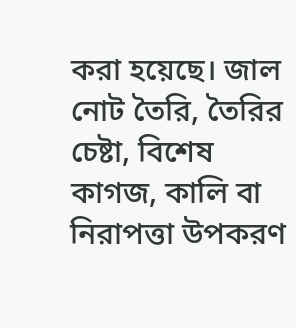করা হয়েছে। জাল নোট তৈরি, তৈরির চেষ্টা, বিশেষ কাগজ, কালি বা নিরাপত্তা উপকরণ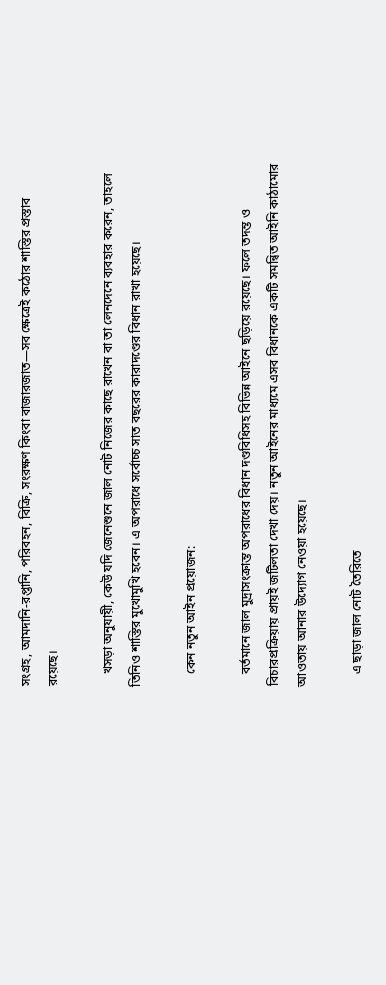সংগ্রহ, আমদানি-রপ্তানি, পরিবহন, বিক্রি, সংরক্ষণ কিংবা বাজারজাত—সব ক্ষেত্রেই কঠোর শাস্তির প্রস্তাব রয়েছে।

    খসড়া অনুযায়ী, কেউ যদি জেনেশুনে জাল নোট নিজের কাছে রাখেন বা তা লেনদেনে ব্যবহার করেন, তাহলে তিনিও শাস্তির মুখোমুখি হবেন। এ অপরাধে সর্বোচ্চ সাত বছরের কারাদণ্ডের বিধান রাখা হয়েছে।

    কেন নতুন আইন প্রয়োজন:

    বর্তমানে জাল মুদ্রাসংক্রান্ত অপরাধের বিধান দণ্ডবিধিসহ বিভিন্ন আইনে ছড়িয়ে রয়েছে। ফলে তদন্ত ও বিচারপ্রক্রিয়ায় প্রায়ই জটিলতা দেখা দেয়। নতুন আইনের মাধ্যমে এসব বিধানকে একটি সমন্বিত আইনি কাঠামোর আওতায় আনার উদ্যোগ নেওয়া হয়েছে।

    এ ছাড়া জাল নোট তৈরিতে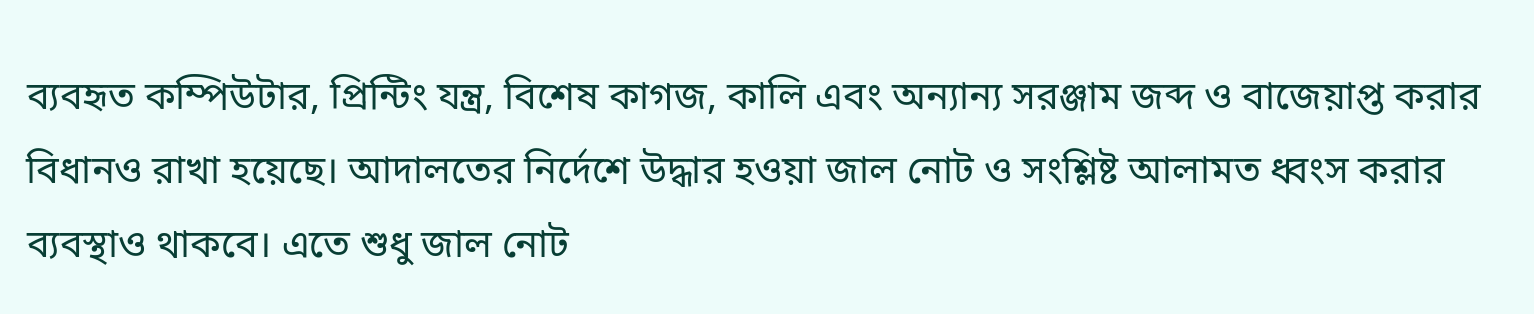ব্যবহৃত কম্পিউটার, প্রিন্টিং যন্ত্র, বিশেষ কাগজ, কালি এবং অন্যান্য সরঞ্জাম জব্দ ও বাজেয়াপ্ত করার বিধানও রাখা হয়েছে। আদালতের নির্দেশে উদ্ধার হওয়া জাল নোট ও সংশ্লিষ্ট আলামত ধ্বংস করার ব্যবস্থাও থাকবে। এতে শুধু জাল নোট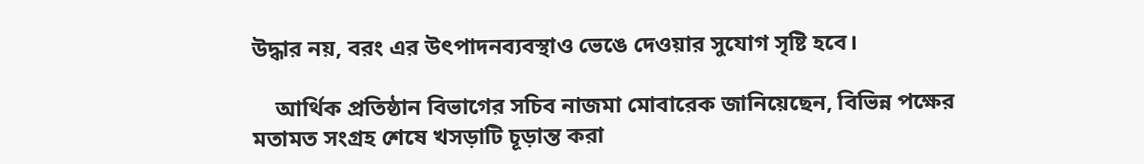উদ্ধার নয়, বরং এর উৎপাদনব্যবস্থাও ভেঙে দেওয়ার সুযোগ সৃষ্টি হবে।

    আর্থিক প্রতিষ্ঠান বিভাগের সচিব নাজমা মোবারেক জানিয়েছেন, বিভিন্ন পক্ষের মতামত সংগ্রহ শেষে খসড়াটি চূড়ান্ত করা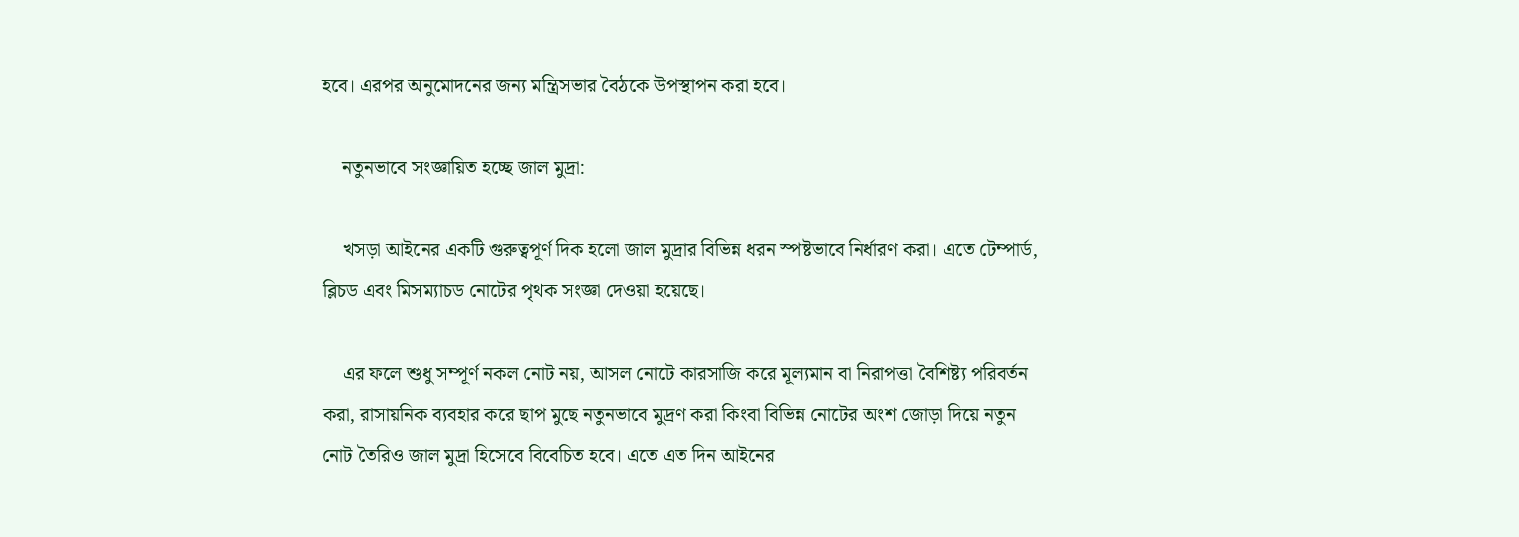হবে। এরপর অনুমোদনের জন্য মন্ত্রিসভার বৈঠকে উপস্থাপন করা হবে।

    নতুনভাবে সংজ্ঞায়িত হচ্ছে জাল মুদ্রা:

    খসড়া আইনের একটি গুরুত্বপূর্ণ দিক হলো জাল মুদ্রার বিভিন্ন ধরন স্পষ্টভাবে নির্ধারণ করা। এতে টেম্পার্ড, ব্লিচড এবং মিসম্যাচড নোটের পৃথক সংজ্ঞা দেওয়া হয়েছে।

    এর ফলে শুধু সম্পূর্ণ নকল নোট নয়, আসল নোটে কারসাজি করে মূল্যমান বা নিরাপত্তা বৈশিষ্ট্য পরিবর্তন করা, রাসায়নিক ব্যবহার করে ছাপ মুছে নতুনভাবে মুদ্রণ করা কিংবা বিভিন্ন নোটের অংশ জোড়া দিয়ে নতুন নোট তৈরিও জাল মুদ্রা হিসেবে বিবেচিত হবে। এতে এত দিন আইনের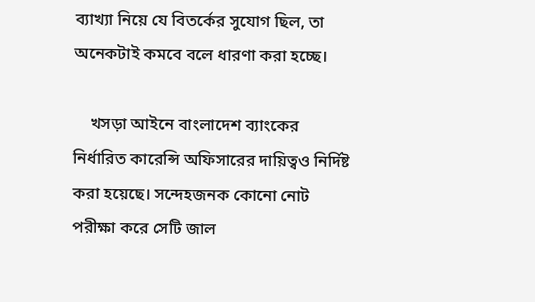ব্যাখ্যা নিয়ে যে বিতর্কের সুযোগ ছিল, তা অনেকটাই কমবে বলে ধারণা করা হচ্ছে।

    খসড়া আইনে বাংলাদেশ ব্যাংকের নির্ধারিত কারেন্সি অফিসারের দায়িত্বও নির্দিষ্ট করা হয়েছে। সন্দেহজনক কোনো নোট পরীক্ষা করে সেটি জাল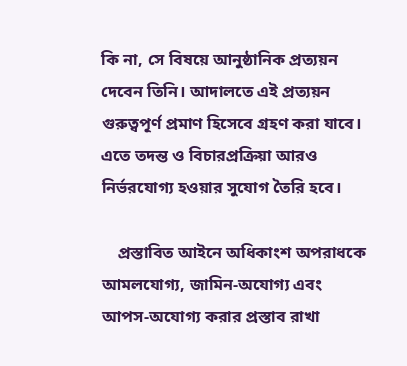কি না, সে বিষয়ে আনুষ্ঠানিক প্রত্যয়ন দেবেন তিনি। আদালতে এই প্রত্যয়ন গুরুত্বপূর্ণ প্রমাণ হিসেবে গ্রহণ করা যাবে। এতে তদন্ত ও বিচারপ্রক্রিয়া আরও নির্ভরযোগ্য হওয়ার সুযোগ তৈরি হবে।

    প্রস্তাবিত আইনে অধিকাংশ অপরাধকে আমলযোগ্য, জামিন-অযোগ্য এবং আপস-অযোগ্য করার প্রস্তাব রাখা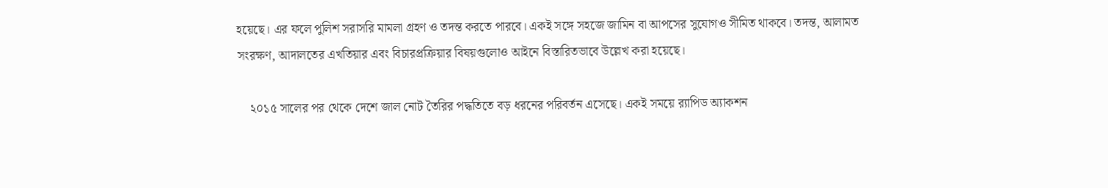হয়েছে। এর ফলে পুলিশ সরাসরি মামলা গ্রহণ ও তদন্ত করতে পারবে। একই সঙ্গে সহজে জামিন বা আপসের সুযোগও সীমিত থাকবে। তদন্ত, আলামত সংরক্ষণ, আদালতের এখতিয়ার এবং বিচারপ্রক্রিয়ার বিষয়গুলোও আইনে বিস্তারিতভাবে উল্লেখ করা হয়েছে।

    ২০১৫ সালের পর থেকে দেশে জাল নোট তৈরির পদ্ধতিতে বড় ধরনের পরিবর্তন এসেছে। একই সময়ে র‍্যাপিড অ্যাকশন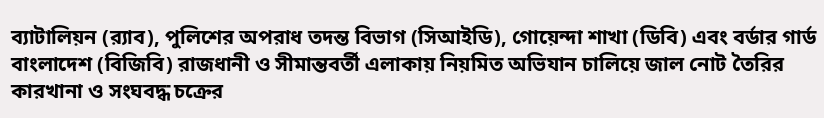ব্যাটালিয়ন (র‍্যাব), পুলিশের অপরাধ তদন্ত বিভাগ (সিআইডি), গোয়েন্দা শাখা (ডিবি) এবং বর্ডার গার্ড বাংলাদেশ (বিজিবি) রাজধানী ও সীমান্তবর্তী এলাকায় নিয়মিত অভিযান চালিয়ে জাল নোট তৈরির কারখানা ও সংঘবদ্ধ চক্রের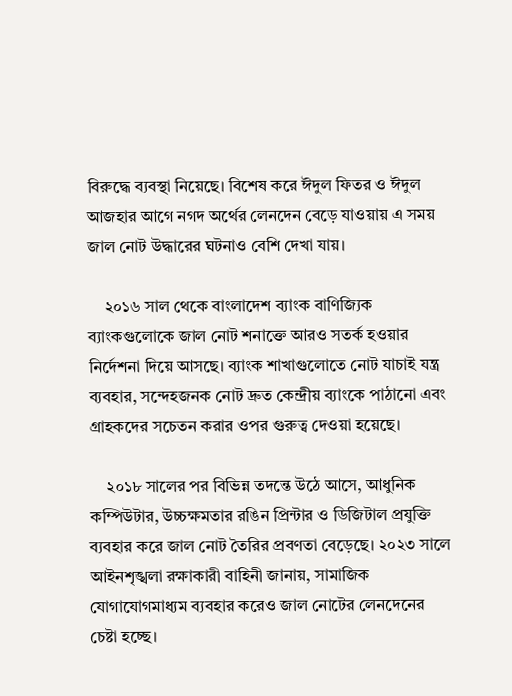বিরুদ্ধে ব্যবস্থা নিয়েছে। বিশেষ করে ঈদুল ফিতর ও ঈদুল আজহার আগে নগদ অর্থের লেনদেন বেড়ে যাওয়ায় এ সময় জাল নোট উদ্ধারের ঘটনাও বেশি দেখা যায়।

    ২০১৬ সাল থেকে বাংলাদেশ ব্যাংক বাণিজ্যিক ব্যাংকগুলোকে জাল নোট শনাক্তে আরও সতর্ক হওয়ার নির্দেশনা দিয়ে আসছে। ব্যাংক শাখাগুলোতে নোট যাচাই যন্ত্র ব্যবহার, সন্দেহজনক নোট দ্রুত কেন্দ্রীয় ব্যাংকে পাঠানো এবং গ্রাহকদের সচেতন করার ওপর গুরুত্ব দেওয়া হয়েছে।

    ২০১৮ সালের পর বিভিন্ন তদন্তে উঠে আসে, আধুনিক কম্পিউটার, উচ্চক্ষমতার রঙিন প্রিন্টার ও ডিজিটাল প্রযুক্তি ব্যবহার করে জাল নোট তৈরির প্রবণতা বেড়েছে। ২০২৩ সালে আইনশৃঙ্খলা রক্ষাকারী বাহিনী জানায়, সামাজিক যোগাযোগমাধ্যম ব্যবহার করেও জাল নোটের লেনদেনের চেষ্টা হচ্ছে।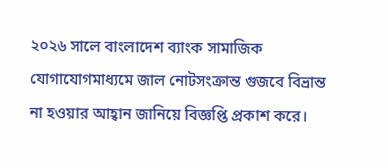২০২৬ সালে বাংলাদেশ ব্যাংক সামাজিক যোগাযোগমাধ্যমে জাল নোটসংক্রান্ত গুজবে বিভ্রান্ত না হওয়ার আহ্বান জানিয়ে বিজ্ঞপ্তি প্রকাশ করে।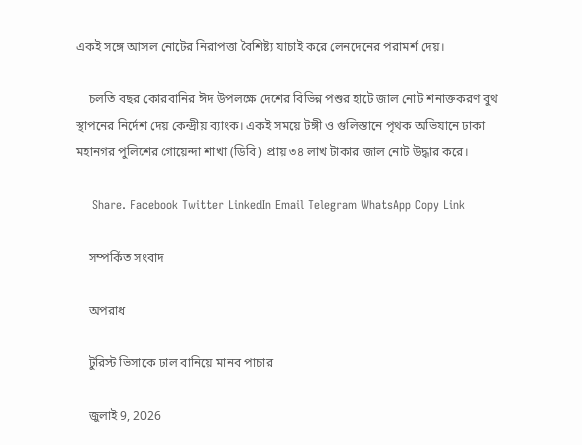একই সঙ্গে আসল নোটের নিরাপত্তা বৈশিষ্ট্য যাচাই করে লেনদেনের পরামর্শ দেয়।

    চলতি বছর কোরবানির ঈদ উপলক্ষে দেশের বিভিন্ন পশুর হাটে জাল নোট শনাক্তকরণ বুথ স্থাপনের নির্দেশ দেয় কেন্দ্রীয় ব্যাংক। একই সময়ে টঙ্গী ও গুলিস্তানে পৃথক অভিযানে ঢাকা মহানগর পুলিশের গোয়েন্দা শাখা (ডিবি) প্রায় ৩৪ লাখ টাকার জাল নোট উদ্ধার করে।

    Share. Facebook Twitter LinkedIn Email Telegram WhatsApp Copy Link

    সম্পর্কিত সংবাদ

    অপরাধ

    টুরিস্ট ভিসাকে ঢাল বানিয়ে মানব পাচার

    জুলাই 9, 2026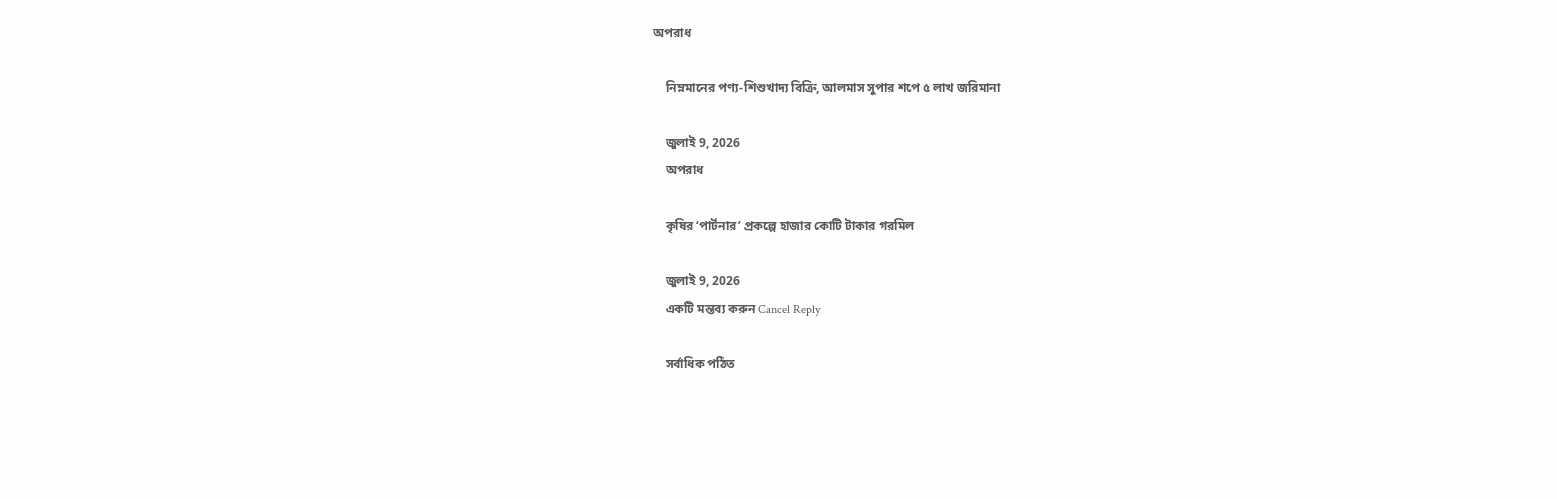অপরাধ

    নিম্নমানের পণ্য-শিশুখাদ্য বিক্রি, আলমাস সুপার শপে ৫ লাখ জরিমানা

    জুলাই 9, 2026
    অপরাধ

    কৃষির ‘পার্টনার’ প্রকল্পে হাজার কোটি টাকার গরমিল

    জুলাই 9, 2026
    একটি মন্তব্য করুন Cancel Reply

    সর্বাধিক পঠিত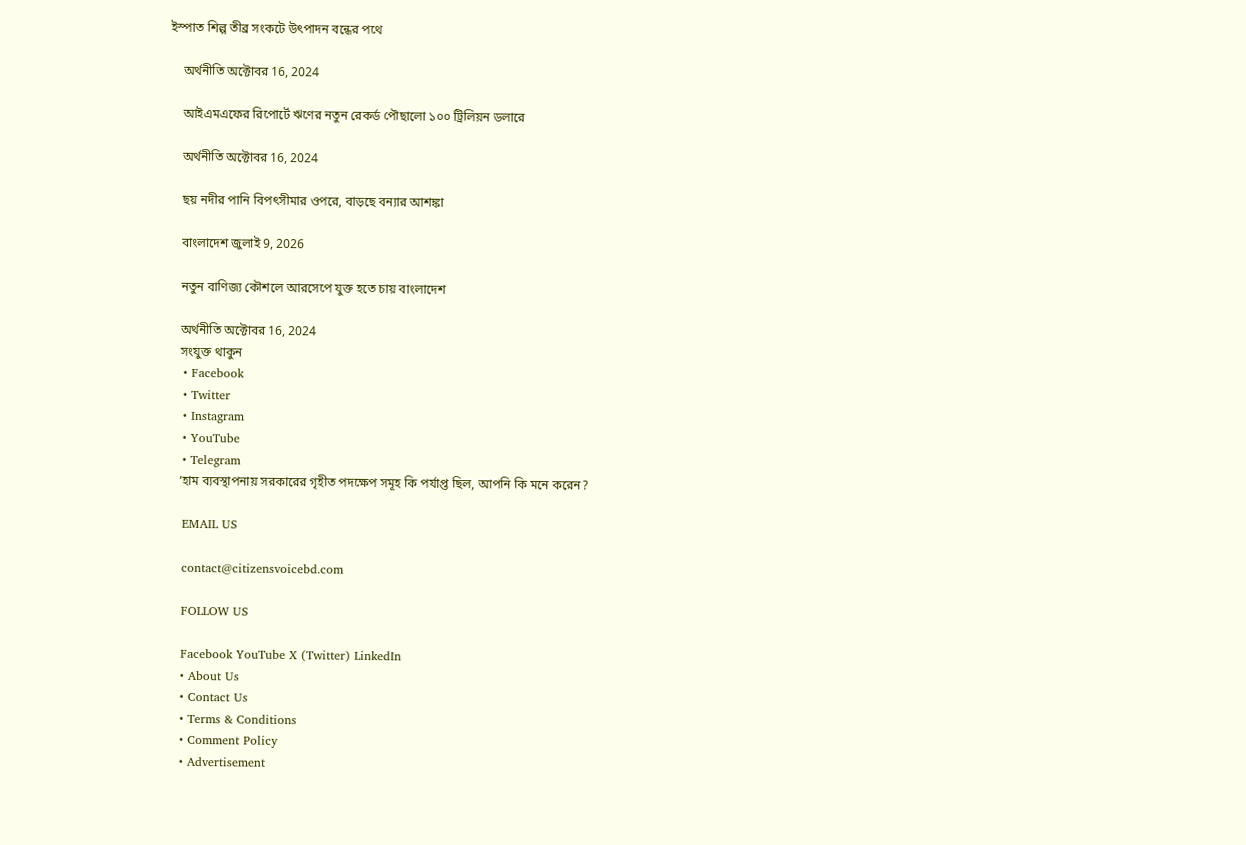ইস্পাত শিল্প তীব্র সংকটে উৎপাদন বন্ধের পথে

    অর্থনীতি অক্টোবর 16, 2024

    আইএমএফের রিপোর্টে ঋণের নতুন রেকর্ড পৌছালো ১০০ ট্রিলিয়ন ডলারে

    অর্থনীতি অক্টোবর 16, 2024

    ছয় নদীর পানি বিপৎসীমার ওপরে, বাড়ছে বন্যার আশঙ্কা

    বাংলাদেশ জুলাই 9, 2026

    নতুন বাণিজ্য কৌশলে আরসেপে যুক্ত হতে চায় বাংলাদেশ

    অর্থনীতি অক্টোবর 16, 2024
    সংযুক্ত থাকুন
    • Facebook
    • Twitter
    • Instagram
    • YouTube
    • Telegram
    ‘হাম ব্যবস্থাপনায় সরকারের গৃহীত পদক্ষেপ সমূহ কি পর্যাপ্ত ছিল, আপনি কি মনে করেন?

    EMAIL US

    contact@citizensvoicebd.com

    FOLLOW US

    Facebook YouTube X (Twitter) LinkedIn
    • About Us
    • Contact Us
    • Terms & Conditions
    • Comment Policy
    • Advertisement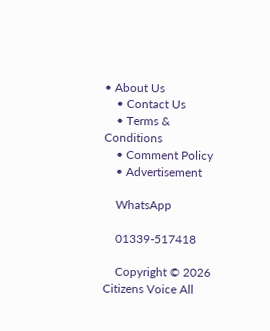• About Us
    • Contact Us
    • Terms & Conditions
    • Comment Policy
    • Advertisement

    WhatsApp

    01339-517418

    Copyright © 2026 Citizens Voice All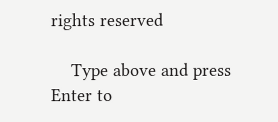rights reserved

    Type above and press Enter to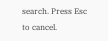search. Press Esc to cancel.